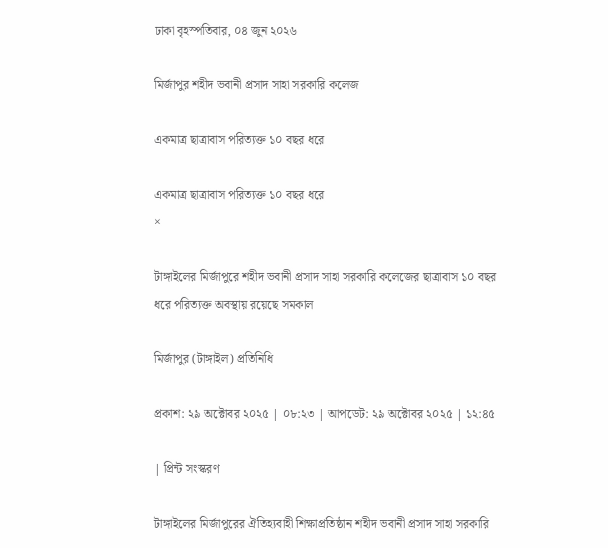ঢাকা বৃহস্পতিবার, ০৪ জুন ২০২৬

মির্জাপুর শহীদ ভবানী প্রসাদ সাহা সরকারি কলেজ

একমাত্র ছাত্রাবাস পরিত্যক্ত ১০ বছর ধরে

একমাত্র ছাত্রাবাস পরিত্যক্ত ১০ বছর ধরে
×

টাঙ্গাইলের মির্জাপুরে শহীদ ভবানী প্রসাদ সাহা সরকারি কলেজের ছাত্রাবাস ১০ বছর ধরে পরিত্যক্ত অবস্থায় রয়েছে সমকাল

মির্জাপুর (টাঙ্গাইল) প্রতিনিধি

প্রকাশ: ২৯ অক্টোবর ২০২৫ | ০৮:২৩ | আপডেট: ২৯ অক্টোবর ২০২৫ | ১২:৪৫

| প্রিন্ট সংস্করণ

টাঙ্গাইলের মির্জাপুরের ঐতিহ্যবাহী শিক্ষাপ্রতিষ্ঠান শহীদ ভবানী প্রসাদ সাহা সরকারি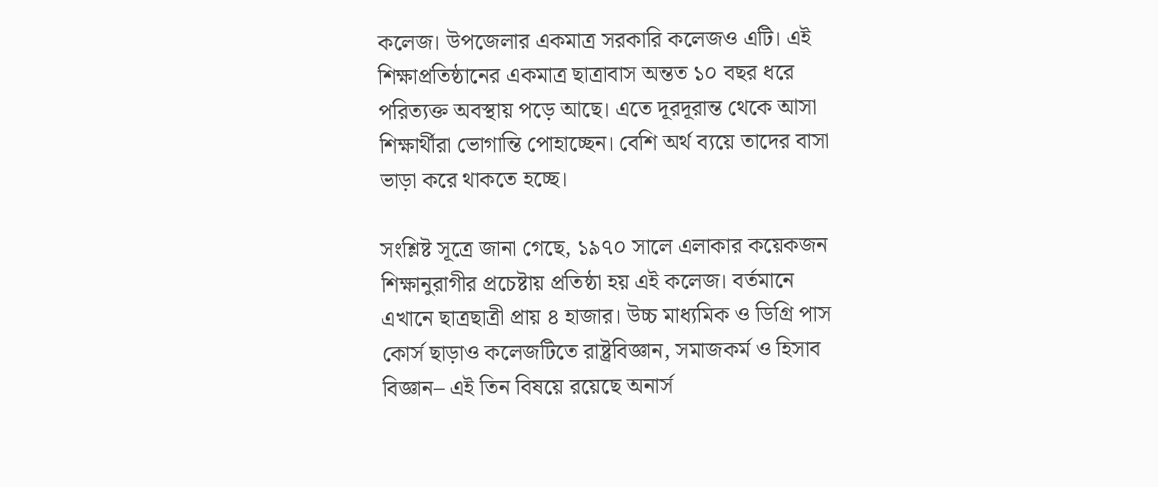কলেজ। উপজেলার একমাত্র সরকারি কলেজও এটি। এই শিক্ষাপ্রতিষ্ঠানের একমাত্র ছাত্রাবাস অন্তত ১০ বছর ধরে পরিত্যক্ত অবস্থায় পড়ে আছে। এতে দূরদূরান্ত থেকে আসা শিক্ষার্থীরা ভোগান্তি পোহাচ্ছেন। বেশি অর্থ ব্যয়ে তাদের বাসা ভাড়া করে থাকতে হচ্ছে।

সংশ্লিষ্ট সূত্রে জানা গেছে, ১৯৭০ সালে এলাকার কয়েকজন শিক্ষানুরাগীর প্রচেষ্টায় প্রতিষ্ঠা হয় এই কলেজ। বর্তমানে এখানে ছাত্রছাত্রী প্রায় ৪ হাজার। উচ্চ মাধ্যমিক ও ডিগ্রি পাস কোর্স ছাড়াও কলেজটিতে রাষ্ট্রবিজ্ঞান, সমাজকর্ম ও হিসাব বিজ্ঞান– এই তিন বিষয়ে রয়েছে অনার্স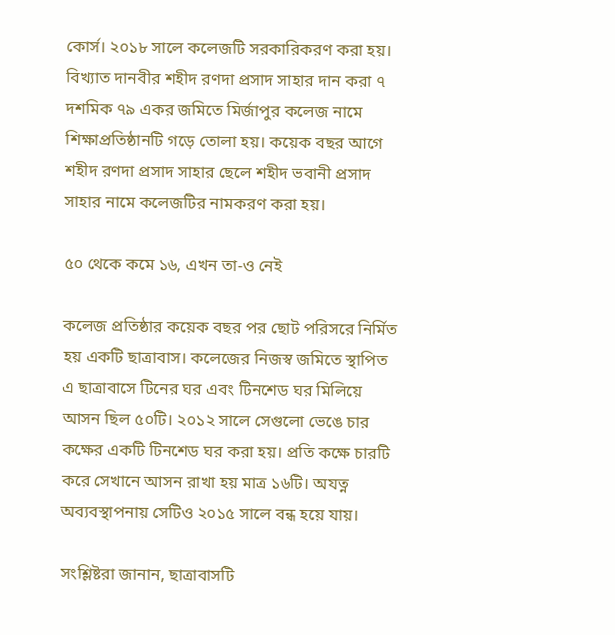কোর্স। ২০১৮ সালে কলেজটি সরকারিকরণ করা হয়।
বিখ্যাত দানবীর শহীদ রণদা প্রসাদ সাহার দান করা ৭ দশমিক ৭৯ একর জমিতে মির্জাপুর কলেজ নামে শিক্ষাপ্রতিষ্ঠানটি গড়ে তোলা হয়। কয়েক বছর আগে শহীদ রণদা প্রসাদ সাহার ছেলে শহীদ ভবানী প্রসাদ সাহার নামে কলেজটির নামকরণ করা হয়।

৫০ থেকে কমে ১৬, এখন তা-ও নেই

কলেজ প্রতিষ্ঠার কয়েক বছর পর ছোট পরিসরে নির্মিত হয় একটি ছাত্রাবাস। কলেজের নিজস্ব জমিতে স্থাপিত এ ছাত্রাবাসে টিনের ঘর এবং টিনশেড ঘর মিলিয়ে আসন ছিল ৫০টি। ২০১২ সালে সেগুলো ভেঙে চার কক্ষের একটি টিনশেড ঘর করা হয়। প্রতি কক্ষে চারটি করে সেখানে আসন রাখা হয় মাত্র ১৬টি। অযত্ন অব্যবস্থাপনায় সেটিও ২০১৫ সালে বন্ধ হয়ে যায়।

সংশ্লিষ্টরা জানান, ছাত্রাবাসটি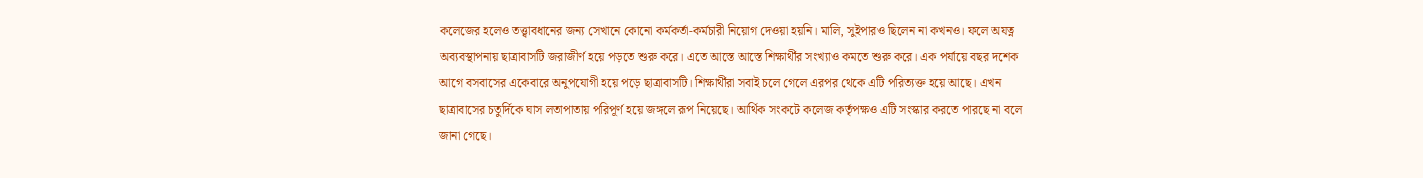কলেজের হলেও তত্ত্বাবধানের জন্য সেখানে কোনো কর্মকর্তা-কর্মচারী নিয়োগ দেওয়া হয়নি। মালি, সুইপারও ছিলেন না কখনও। ফলে অযত্ন অব্যবস্থাপনায় ছাত্রাবাসটি জরাজীর্ণ হয়ে পড়তে শুরু করে। এতে আস্তে আস্তে শিক্ষার্থীর সংখ্যাও কমতে শুরু করে। এক পর্যায়ে বছর দশেক আগে বসবাসের একেবারে অনুপযোগী হয়ে পড়ে ছাত্রাবাসটি। শিক্ষার্থীরা সবাই চলে গেলে এরপর থেকে এটি পরিত্যক্ত হয়ে আছে। এখন ছাত্রাবাসের চতুর্দিকে ঘাস লতাপাতায় পরিপূর্ণ হয়ে জঙ্গলে রূপ নিয়েছে। আর্থিক সংকটে কলেজ কর্তৃপক্ষও এটি সংস্কার করতে পারছে না বলে জানা গেছে।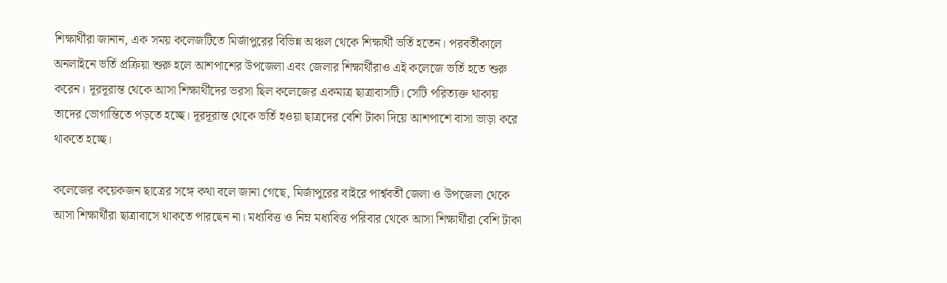শিক্ষার্থীরা জানান, এক সময় কলেজটিতে মির্জাপুরের বিভিন্ন অঞ্চল থেকে শিক্ষার্থী ভর্তি হতেন। পরবর্তীকালে অনলাইনে ভর্তি প্রক্রিয়া শুরু হলে আশপাশের উপজেলা এবং জেলার শিক্ষার্থীরাও এই কলেজে ভর্তি হতে শুরু করেন। দূরদূরান্ত থেকে আসা শিক্ষার্থীদের ভরসা ছিল কলেজের একমাত্র ছাত্রাবাসটি। সেটি পরিত্যক্ত থাকায় তাদের ভোগান্তিতে পড়তে হচ্ছে। দূরদূরান্ত থেকে ভর্তি হওয়া ছাত্রদের বেশি টাকা দিয়ে আশপাশে বাসা ভাড়া করে থাকতে হচ্ছে।

কলেজের কয়েকজন ছাত্রের সঙ্গে কথা বলে জানা গেছে, মির্জাপুরের বাইরে পার্শ্ববর্তী জেলা ও উপজেলা থেকে আসা শিক্ষার্থীরা ছাত্রাবাসে থাকতে পারছেন না। মধ্যবিত্ত ও নিম্ন মধ্যবিত্ত পরিবার থেকে আসা শিক্ষার্থীরা বেশি টাকা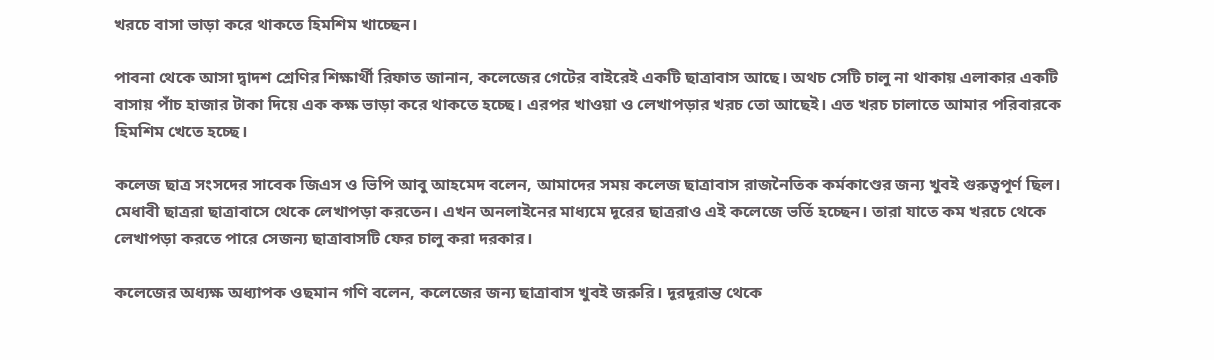খরচে বাসা ভাড়া করে থাকতে হিমশিম খাচ্ছেন।

পাবনা থেকে আসা দ্বাদশ শ্রেণির শিক্ষার্থী রিফাত জানান, কলেজের গেটের বাইরেই একটি ছাত্রাবাস আছে। অথচ সেটি চালু না থাকায় এলাকার একটি বাসায় পাঁচ হাজার টাকা দিয়ে এক কক্ষ ভাড়া করে থাকতে হচ্ছে। এরপর খাওয়া ও লেখাপড়ার খরচ তো আছেই। এত খরচ চালাতে আমার পরিবারকে হিমশিম খেতে হচ্ছে।

কলেজ ছাত্র সংসদের সাবেক জিএস ও ভিপি আবু আহমেদ বলেন, আমাদের সময় কলেজ ছাত্রাবাস রাজনৈতিক কর্মকাণ্ডের জন্য খুবই গুরুত্বপূর্ণ ছিল। মেধাবী ছাত্ররা ছাত্রাবাসে থেকে লেখাপড়া করতেন। এখন অনলাইনের মাধ্যমে দূরের ছাত্ররাও এই কলেজে ভর্তি হচ্ছেন। তারা যাতে কম খরচে থেকে লেখাপড়া করতে পারে সেজন্য ছাত্রাবাসটি ফের চালু করা দরকার।

কলেজের অধ্যক্ষ অধ্যাপক ওছমান গণি বলেন, কলেজের জন্য ছাত্রাবাস খুবই জরুরি। দূরদূরান্ত থেকে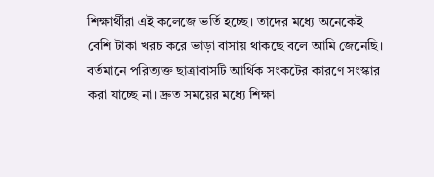শিক্ষার্থীরা এই কলেজে ভর্তি হচ্ছে। তাদের মধ্যে অনেকেই বেশি টাকা খরচ করে ভাড়া বাসায় থাকছে বলে আমি জেনেছি। বর্তমানে পরিত্যক্ত ছাত্রাবাসটি আর্থিক সংকটের কারণে সংস্কার করা যাচ্ছে না। দ্রুত সময়ের মধ্যে শিক্ষা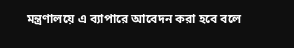মন্ত্রণালয়ে এ ব্যাপারে আবেদন করা হবে বলে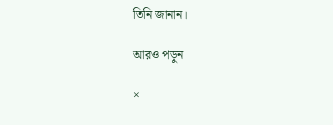তিনি জানান।

আরও পড়ুন

×